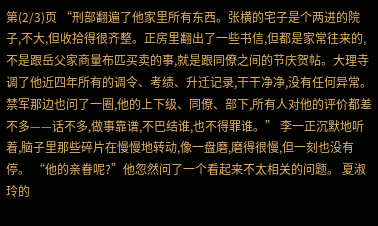第(2/3)页 “刑部翻遍了他家里所有东西。张横的宅子是个两进的院子,不大,但收拾得很齐整。正房里翻出了一些书信,但都是家常往来的,不是跟岳父家商量布匹买卖的事,就是跟同僚之间的节庆贺帖。大理寺调了他近四年所有的调令、考绩、升迁记录,干干净净,没有任何异常。禁军那边也问了一圈,他的上下级、同僚、部下,所有人对他的评价都差不多——话不多,做事靠谱,不巴结谁,也不得罪谁。” 李一正沉默地听着,脑子里那些碎片在慢慢地转动,像一盘磨,磨得很慢,但一刻也没有停。 “他的亲眷呢?”他忽然问了一个看起来不太相关的问题。 夏淑玲的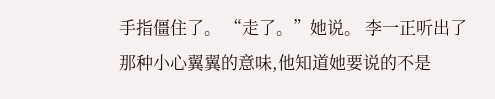手指僵住了。 “走了。”她说。 李一正听出了那种小心翼翼的意味,他知道她要说的不是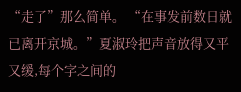“走了”那么简单。 “在事发前数日就已离开京城。”夏淑玲把声音放得又平又缓,每个字之间的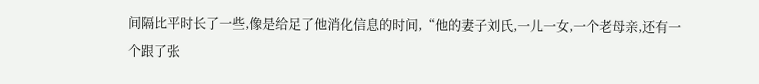间隔比平时长了一些,像是给足了他消化信息的时间,“他的妻子刘氏,一儿一女,一个老母亲,还有一个跟了张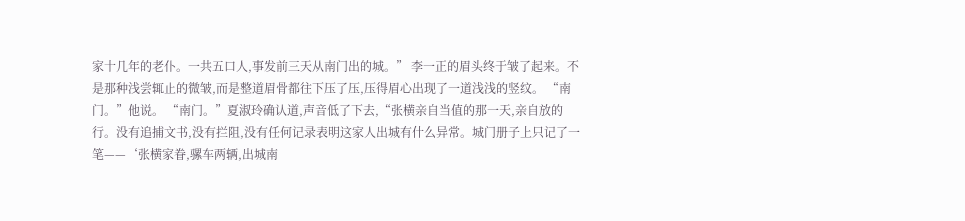家十几年的老仆。一共五口人,事发前三天从南门出的城。” 李一正的眉头终于皱了起来。不是那种浅尝辄止的微皱,而是整道眉骨都往下压了压,压得眉心出现了一道浅浅的竖纹。 “南门。”他说。 “南门。”夏淑玲确认道,声音低了下去,“张横亲自当值的那一天,亲自放的行。没有追捕文书,没有拦阻,没有任何记录表明这家人出城有什么异常。城门册子上只记了一笔——‘张横家眷,骡车两辆,出城南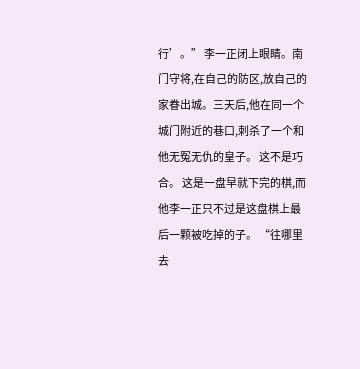行’。” 李一正闭上眼睛。南门守将,在自己的防区,放自己的家眷出城。三天后,他在同一个城门附近的巷口,刺杀了一个和他无冤无仇的皇子。 这不是巧合。 这是一盘早就下完的棋,而他李一正只不过是这盘棋上最后一颗被吃掉的子。 “往哪里去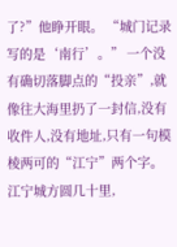了?”他睁开眼。 “城门记录写的是‘南行’。” 一个没有确切落脚点的“投亲”,就像往大海里扔了一封信,没有收件人,没有地址,只有一句模棱两可的“江宁”两个字。江宁城方圆几十里,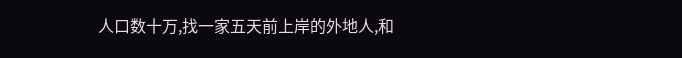人口数十万,找一家五天前上岸的外地人,和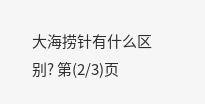大海捞针有什么区别? 第(2/3)页